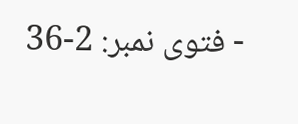- فتوی نمبر: 2-36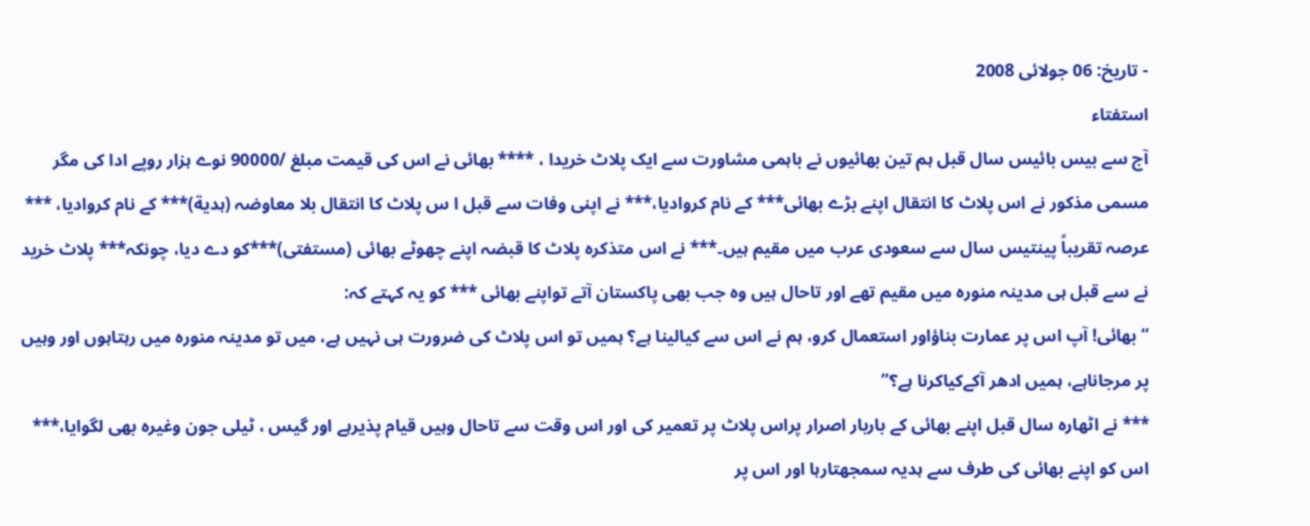- تاریخ: 06 جولائی 2008
استفتاء
آج سے بیس بائیس سال قبل ہم تین بھائیوں نے باہمی مشاورت سے ایک پلاٹ خریدا ، **** بھائی نے اس کی قیمت مبلغ /90000 نوے ہزار روپے ادا کی مگر مسمی مذکور نے اس پلاٹ کا انتقال اپنے بڑے بھائی*** کے نام کروادیا،*** نے اپنی وفات سے قبل ا س پلاٹ کا انتقال بلا معاوضہ (ہدیة)*** کے نام کروادیا، *** عرصہ تقریباً پینتیس سال سے سعودی عرب میں مقیم ہیں۔*** نے اس متذکرہ پلاٹ کا قبضہ اپنے چھوٹے بھائی (مستفتی)***کو دے دیا، چونکہ*** پلاٹ خرید نے سے قبل ہی مدینہ منورہ میں مقیم تھے اور تاحال ہیں وہ جب بھی پاکستان آتے تواپنے بھائی *** کو یہ کہتے کہ:
“بھائی! آپ اس پر عمارت بناؤاور استعمال کرو، ہم نے اس سے کیالینا ہے؟ ہمیں تو اس پلاٹ کی ضرورت ہی نہیں ہے، میں تو مدینہ منورہ میں رہتاہوں اور وہیں پر مرجاناہے، ہمیں ادھر آکےکیاکرنا ہے؟”
*** نے اٹھارہ سال قبل اپنے بھائی کے باربار اصرار پراس پلاٹ پر تعمیر کی اور اس وقت سے تاحال وہیں قیام پذیرہے اور گیس ، ٹیلی جون وغیرہ بھی لگوایا،*** اس کو اپنے بھائی کی طرف سے ہدیہ سمجھتارہا اور اس پر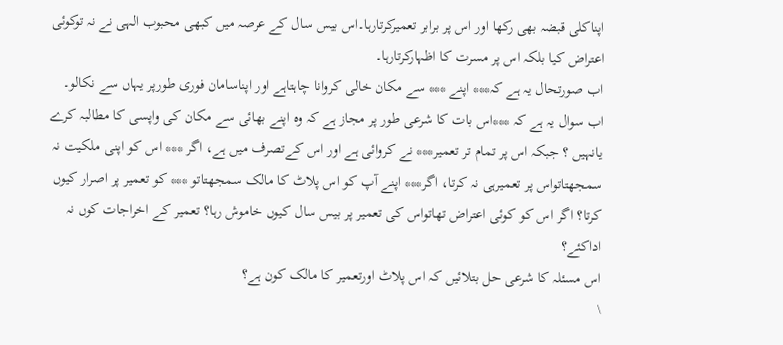اپناکلی قبضہ بھی رکھا اور اس پر برابر تعمیرکرتارہا۔اس بیس سال کے عرصہ میں کبھی محبوب الہی نے نہ توکوئی اعتراض کیا بلکہ اس پر مسرت کا اظہارکرتارہا۔
اب صورتحال یہ ہے کہ*** اپنے *** سے مکان خالی کروانا چاہتاہے اور اپناسامان فوری طورپر یہاں سے نکالو۔
اب سوال یہ ہے کہ ***اس بات کا شرعی طور پر مجاز ہے کہ وہ اپنے بھائی سے مکان کی واپسی کا مطالبہ کرے یانہیں ؟ جبکہ اس پر تمام تر تعمیر*** نے کروائی ہے اور اس کےتصرف میں ہے، اگر *** اس کو اپنی ملکیت نہ سمجھتاتواس پر تعمیرہی نہ کرتا، اگر*** اپنے آپ کو اس پلاٹ کا مالک سمجھتاتو *** کو تعمیر پر اصرار کیوں کرتا؟ اگر اس کو کوئی اعتراض تھاتواس کی تعمیر پر بیس سال کیوں خاموش رہا؟ تعمیر کے اخراجات کوں نہ اداکئے؟
اس مسئلہ کا شرعی حل بتلائیں کہ اس پلاٹ اورتعمیر کا مالک کون ہے؟
\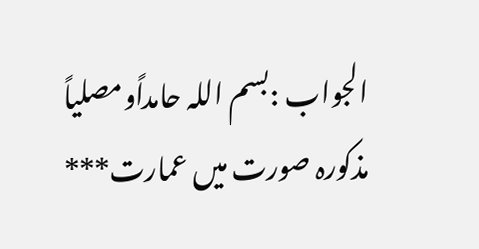الجواب :بسم اللہ حامداًومصلیاً
مذکورہ صورت میں عمارت***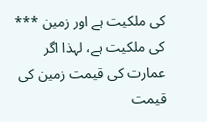کی ملکیت ہے اور زمین *** کی ملکیت ہے، لہذا اگر عمارت کی قیمت زمین کی قیمت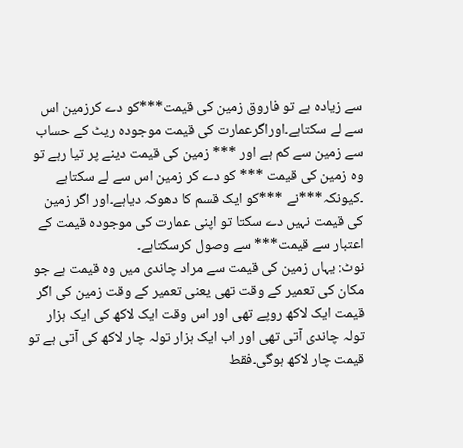سے زیادہ ہے تو فاروق زمین کی قیمت***کو دے کرزمین اس سے لے سکتاہے۔اوراگرعمارت کی قیمت موجودہ ریٹ کے حساب سے زمین سے کم ہے اور *** زمین کی قیمت دینے پر تیا رہے تو وہ زمین کی قیمت *** کو دے کر زمین اس سے لے سکتاہے ۔کیونکہ***نے ***کو ایک قسم کا دھوکہ دیاہے۔اور اگر زمین کی قیمت نہیں دے سکتا تو اپنی عمارت کی موجودہ قیمت کے اعتبار سے قیمت*** سے وصول کرسکتاہے۔
نوٹ: یہاں زمین کی قیمت سے مراد چاندی میں وہ قیمت ہے جو مکان کی تعمیر کے وقت تھی یعنی تعمیر کے وقت زمین کی اگر قیمت ایک لاکھ روپے تھی اور اس وقت ایک لاکھ کی ایک ہزار تولہ چاندی آتی تھی اور اب ایک ہزار تولہ چار لاکھ کی آتی ہے تو قیمت چار لاکھ ہوگی۔فقط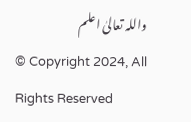واللہ تعالیٰ اعلم
© Copyright 2024, All Rights Reserved